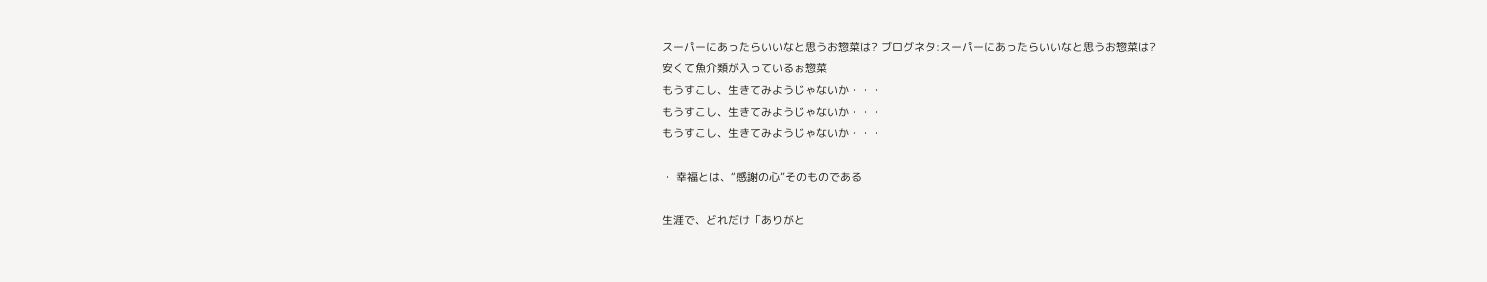スーパーにあったらいいなと思うお惣菜は? ブログネタ:スーパーにあったらいいなと思うお惣菜は?
安くて魚介類が入っているぉ惣菜
もうすこし、生きてみようじゃないか・・・
もうすこし、生きてみようじゃないか・・・
もうすこし、生きてみようじゃないか・・・

・ 幸福とは、“感謝の心”そのものである

生涯で、どれだけ「ありがと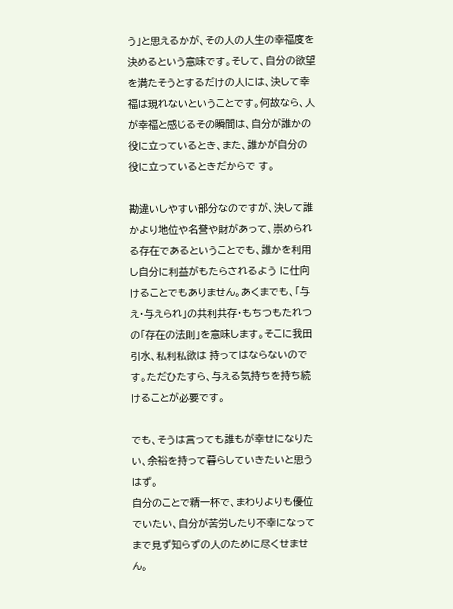う」と思えるかが、その人の人生の幸福度を決めるという意味です。そして、自分の欲望を満たそうとするだけの人には、決して幸 福は現れないということです。何故なら、人が幸福と感じるその瞬間は、自分が誰かの役に立っているとき、また、誰かが自分の役に立っているときだからで す。

勘違いしやすい部分なのですが、決して誰かより地位や名誉や財があって、崇められる存在であるということでも、誰かを利用し自分に利益がもたらされるよう に仕向けることでもありません。あくまでも、「与え・与えられ」の共利共存・もちつもたれつの「存在の法則」を意味します。そこに我田引水、私利私欲は 持ってはならないのです。ただひたすら、与える気持ちを持ち続けることが必要です。

でも、そうは言っても誰もが幸せになりたい、余裕を持って暮らしていきたいと思うはず。
自分のことで精一杯で、まわりよりも優位でいたい、自分が苦労したり不幸になってまで見ず知らずの人のために尽くせません。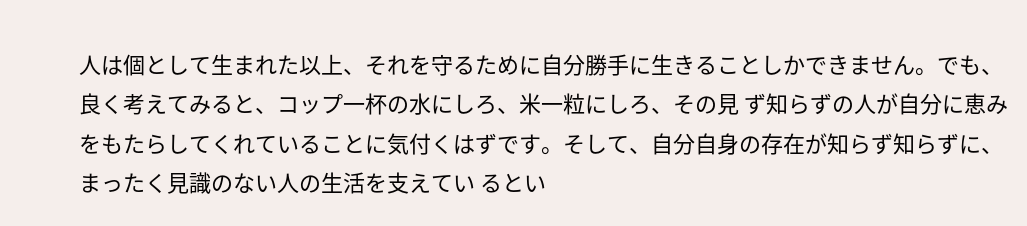人は個として生まれた以上、それを守るために自分勝手に生きることしかできません。でも、良く考えてみると、コップ一杯の水にしろ、米一粒にしろ、その見 ず知らずの人が自分に恵みをもたらしてくれていることに気付くはずです。そして、自分自身の存在が知らず知らずに、まったく見識のない人の生活を支えてい るとい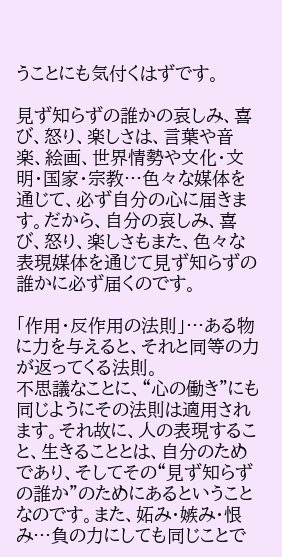うことにも気付くはずです。

見ず知らずの誰かの哀しみ、喜び、怒り、楽しさは、言葉や音楽、絵画、世界情勢や文化・文明・国家・宗教…色々な媒体を通じて、必ず自分の心に届きます。だから、自分の哀しみ、喜び、怒り、楽しさもまた、色々な表現媒体を通じて見ず知らずの誰かに必ず届くのです。

「作用・反作用の法則」…ある物に力を与えると、それと同等の力が返ってくる法則。
不思議なことに、“心の働き”にも同じようにその法則は適用されます。それ故に、人の表現すること、生きることとは、自分のためであり、そしてその“見ず知らずの誰か”のためにあるということなのです。また、妬み・嫉み・恨み…負の力にしても同じことで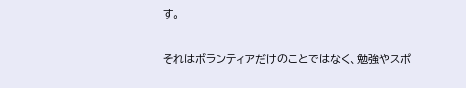す。

それはボランティアだけのことではなく、勉強やスポ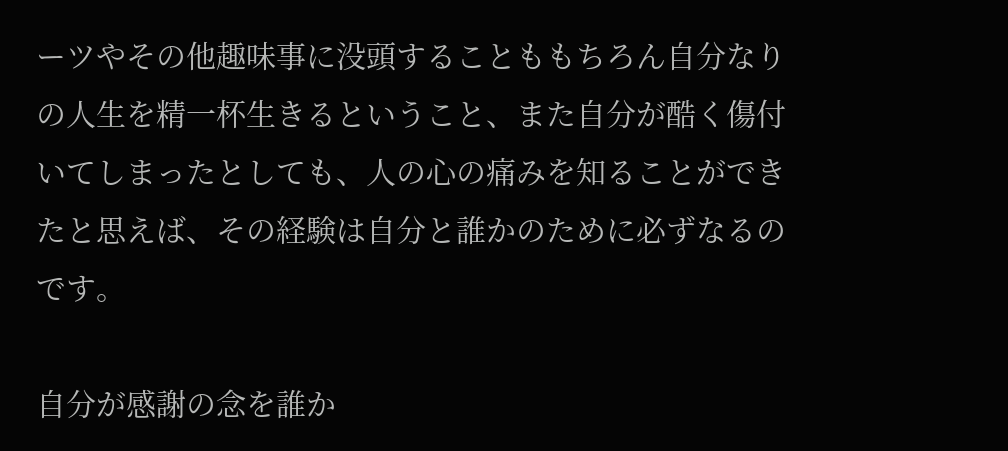ーツやその他趣味事に没頭することももちろん自分なりの人生を精一杯生きるということ、また自分が酷く傷付いてしまったとしても、人の心の痛みを知ることができたと思えば、その経験は自分と誰かのために必ずなるのです。

自分が感謝の念を誰か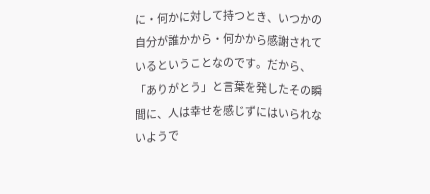に・何かに対して持つとき、いつかの自分が誰かから・何かから感謝されているということなのです。だから、「ありがとう」と言葉を発したその瞬間に、人は幸せを感じずにはいられないようで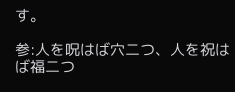す。

参:人を呪はば穴二つ、人を祝はば福二つ